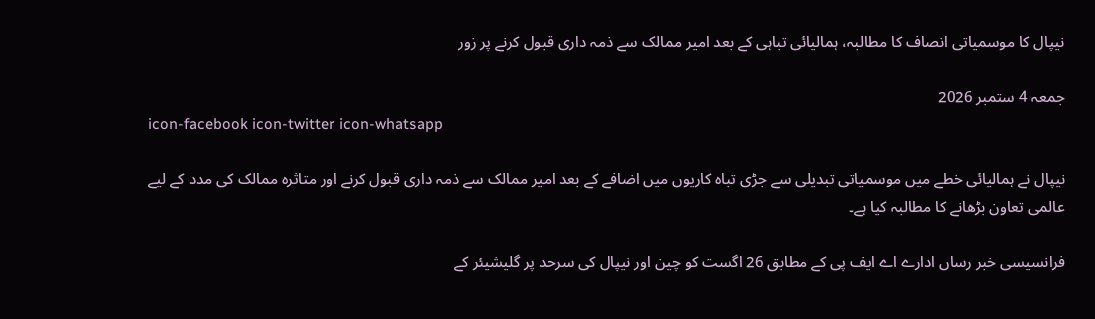نیپال کا موسمیاتی انصاف کا مطالبہ، ہمالیائی تباہی کے بعد امیر ممالک سے ذمہ داری قبول کرنے پر زور

جمعہ 4 ستمبر 2026
icon-facebook icon-twitter icon-whatsapp

نیپال نے ہمالیائی خطے میں موسمیاتی تبدیلی سے جڑی تباہ کاریوں میں اضافے کے بعد امیر ممالک سے ذمہ داری قبول کرنے اور متاثرہ ممالک کی مدد کے لیے عالمی تعاون بڑھانے کا مطالبہ کیا ہے۔

فرانسیسی خبر رساں ادارے اے ایف پی کے مطابق 26 اگست کو چین اور نیپال کی سرحد پر گلیشیئر کے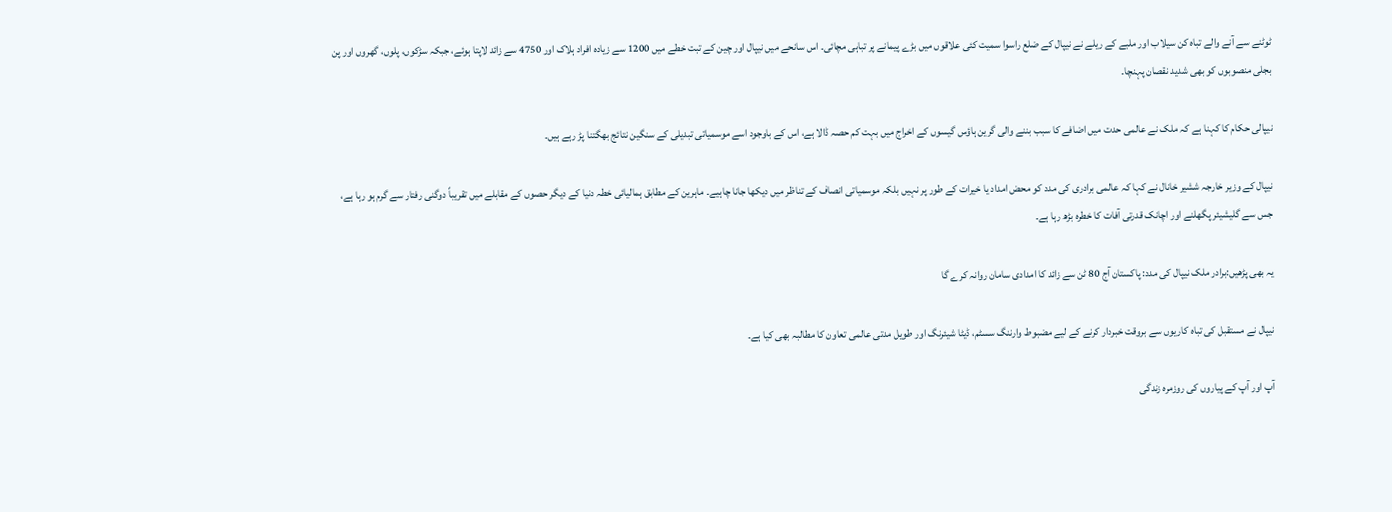ٹوٹنے سے آنے والے تباہ کن سیلاب اور ملبے کے ریلے نے نیپال کے ضلع راسوا سمیت کئی علاقوں میں بڑے پیمانے پر تباہی مچائی۔ اس سانحے میں نیپال اور چین کے تبت خطے میں 1200 سے زیادہ افراد ہلاک اور 4750 سے زائد لاپتا ہوئے، جبکہ سڑکوں، پلوں، گھروں اور پن بجلی منصوبوں کو بھی شدید نقصان پہنچا۔

نیپالی حکام کا کہنا ہے کہ ملک نے عالمی حدت میں اضافے کا سبب بننے والی گرین ہاؤس گیسوں کے اخراج میں بہت کم حصہ ڈالا ہے، اس کے باوجود اسے موسمیاتی تبدیلی کے سنگین نتائج بھگتنا پڑ رہے ہیں۔

نیپال کے وزیر خارجہ ششیر خانال نے کہا کہ عالمی برادری کی مدد کو محض امداد یا خیرات کے طور پر نہیں بلکہ موسمیاتی انصاف کے تناظر میں دیکھا جانا چاہیے۔ ماہرین کے مطابق ہمالیائی خطہ دنیا کے دیگر حصوں کے مقابلے میں تقریباً دوگنی رفتار سے گرم ہو رہا ہے، جس سے گلیشیئر پگھلنے اور اچانک قدرتی آفات کا خطرہ بڑھ رہا ہے۔

یہ بھی پڑھیں:برادر ملک نیپال کی مدد: پاکستان آج 80 ٹن سے زائد کا امدادی سامان روانہ کرے گا

نیپال نے مستقبل کی تباہ کاریوں سے بروقت خبردار کرنے کے لیے مضبوط وارننگ سسٹم، ڈیٹا شیئرنگ اور طویل مدتی عالمی تعاون کا مطالبہ بھی کیا ہے۔

آپ اور آپ کے پیاروں کی روزمرہ زندگی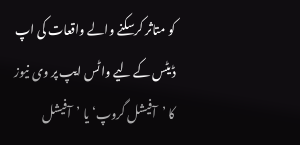کو متاثر کرسکنے والے واقعات کی اپ ڈیٹس کے لیے واٹس ایپ پر وی نیوز کا ’آفیشل گروپ‘ یا ’آفیشل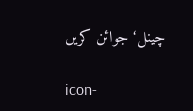چینل‘ جوائن کریں

icon-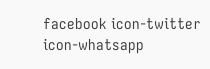facebook icon-twitter icon-whatsapp